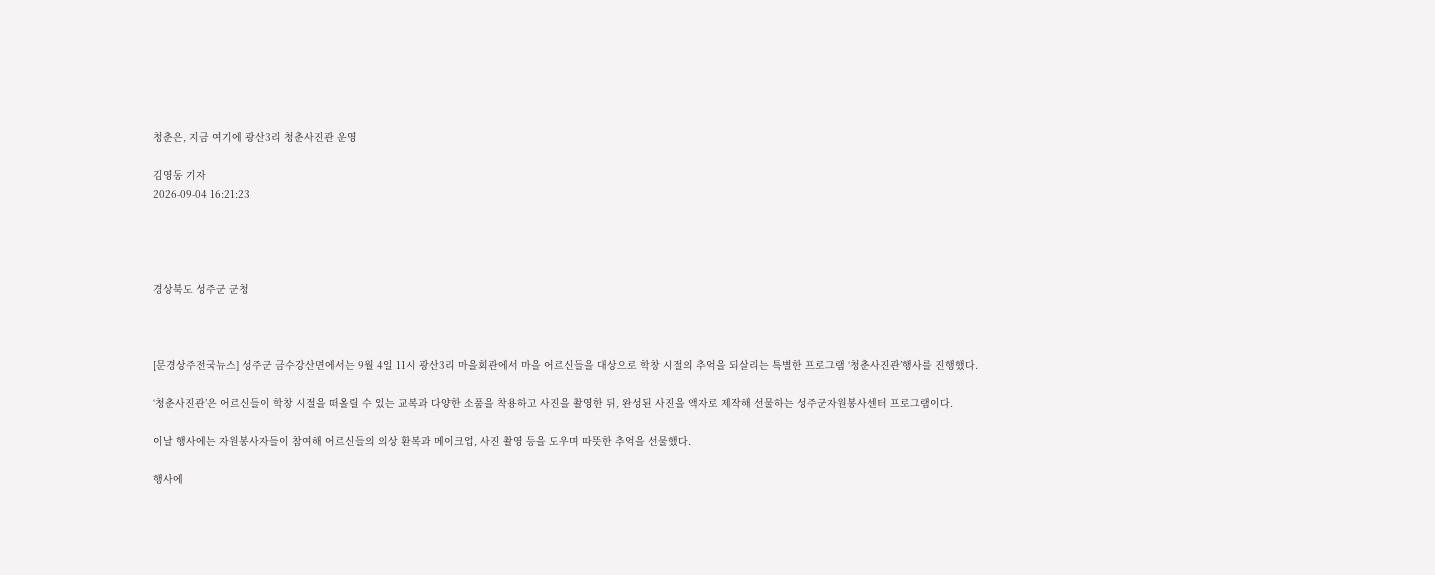청춘은, 지금 여기에 광산3리 청춘사진관 운영

김영동 기자
2026-09-04 16:21:23




경상북도 성주군 군청



[문경상주전국뉴스] 성주군 금수강산면에서는 9월 4일 11시 광산3리 마을회관에서 마을 어르신들을 대상으로 학창 시절의 추억을 되살리는 특별한 프로그램 ‘청춘사진관’행사를 진행했다.

‘청춘사진관’은 어르신들이 학창 시절을 떠올릴 수 있는 교복과 다양한 소품을 착용하고 사진을 촬영한 뒤, 완성된 사진을 액자로 제작해 선물하는 성주군자원봉사센터 프로그램이다.

이날 행사에는 자원봉사자들이 참여해 어르신들의 의상 환복과 메이크업, 사진 촬영 등을 도우며 따뜻한 추억을 선물했다.

행사에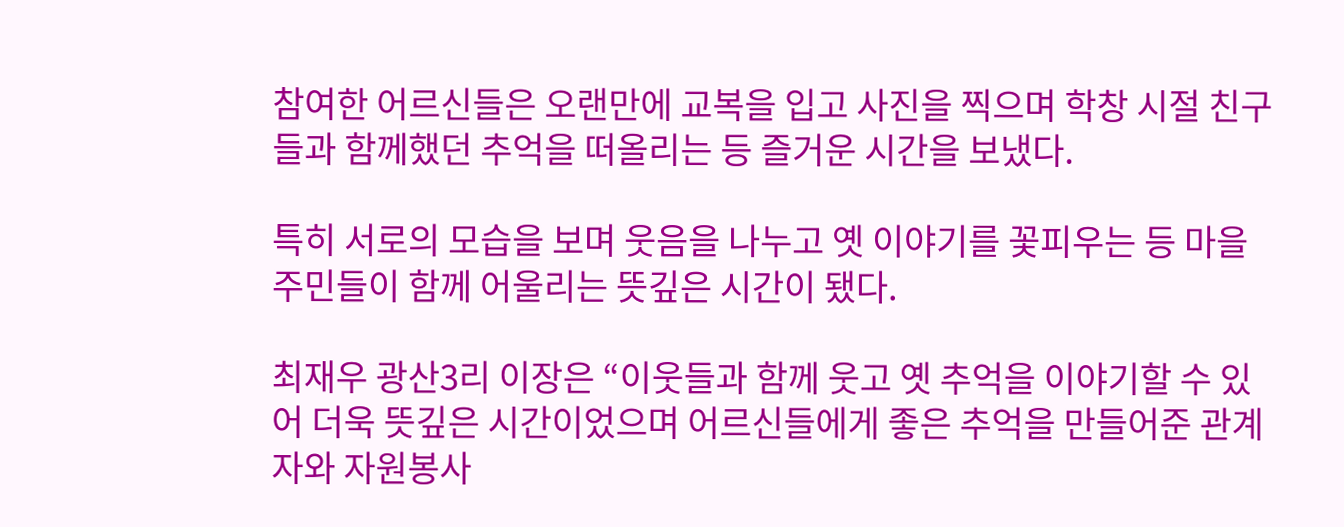참여한 어르신들은 오랜만에 교복을 입고 사진을 찍으며 학창 시절 친구들과 함께했던 추억을 떠올리는 등 즐거운 시간을 보냈다.

특히 서로의 모습을 보며 웃음을 나누고 옛 이야기를 꽃피우는 등 마을 주민들이 함께 어울리는 뜻깊은 시간이 됐다.

최재우 광산3리 이장은 “이웃들과 함께 웃고 옛 추억을 이야기할 수 있어 더욱 뜻깊은 시간이었으며 어르신들에게 좋은 추억을 만들어준 관계자와 자원봉사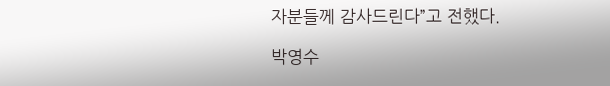자분들께 감사드린다”고 전했다.

박영수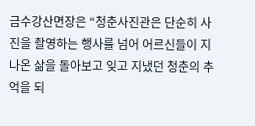금수강산면장은 “청춘사진관은 단순히 사진을 촬영하는 행사를 넘어 어르신들이 지나온 삶을 돌아보고 잊고 지냈던 청춘의 추억을 되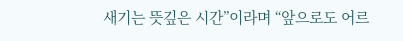새기는 뜻깊은 시간”이라며 “앞으로도 어르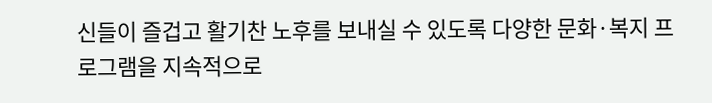신들이 즐겁고 활기찬 노후를 보내실 수 있도록 다양한 문화·복지 프로그램을 지속적으로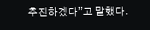추진하겠다”고 말했다.